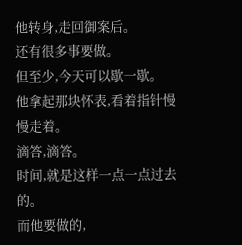他转身,走回御案后。
还有很多事要做。
但至少,今天可以歇一歇。
他拿起那块怀表,看着指针慢慢走着。
滴答,滴答。
时间,就是这样一点一点过去的。
而他要做的,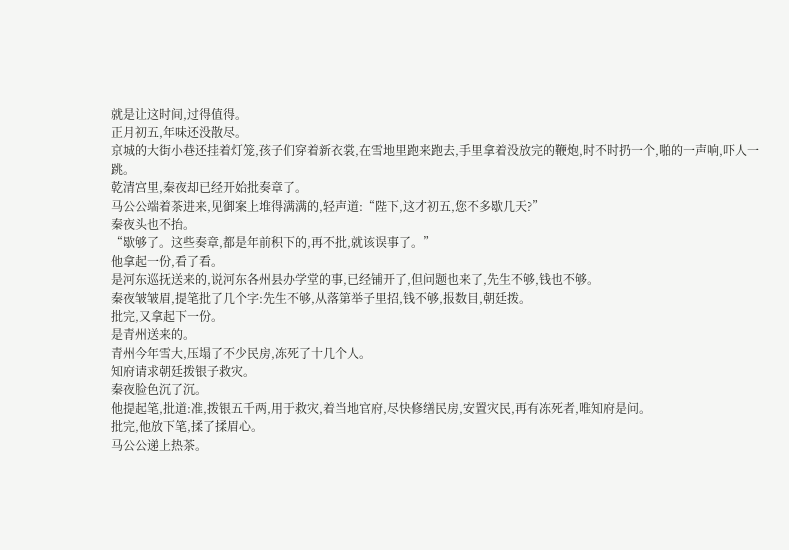就是让这时间,过得值得。
正月初五,年味还没散尽。
京城的大街小巷还挂着灯笼,孩子们穿着新衣裳,在雪地里跑来跑去,手里拿着没放完的鞭炮,时不时扔一个,啪的一声响,吓人一跳。
乾清宫里,秦夜却已经开始批奏章了。
马公公端着茶进来,见御案上堆得满满的,轻声道:“陛下,这才初五,您不多歇几天?”
秦夜头也不抬。
“歇够了。这些奏章,都是年前积下的,再不批,就该误事了。”
他拿起一份,看了看。
是河东巡抚送来的,说河东各州县办学堂的事,已经铺开了,但问题也来了,先生不够,钱也不够。
秦夜皱皱眉,提笔批了几个字:先生不够,从落第举子里招,钱不够,报数目,朝廷拨。
批完,又拿起下一份。
是青州送来的。
青州今年雪大,压塌了不少民房,冻死了十几个人。
知府请求朝廷拨银子救灾。
秦夜脸色沉了沉。
他提起笔,批道:准,拨银五千两,用于救灾,着当地官府,尽快修缮民房,安置灾民,再有冻死者,唯知府是问。
批完,他放下笔,揉了揉眉心。
马公公递上热茶。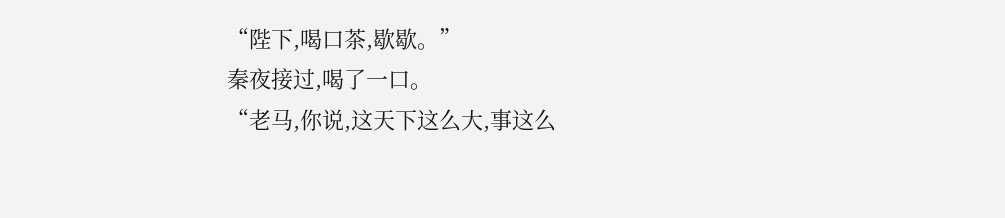“陛下,喝口茶,歇歇。”
秦夜接过,喝了一口。
“老马,你说,这天下这么大,事这么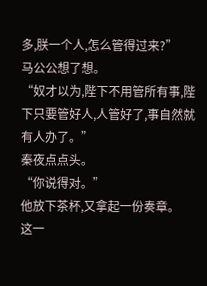多,朕一个人,怎么管得过来?”
马公公想了想。
“奴才以为,陛下不用管所有事,陛下只要管好人,人管好了,事自然就有人办了。”
秦夜点点头。
“你说得对。”
他放下茶杯,又拿起一份奏章。
这一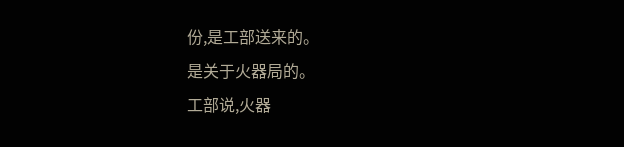份,是工部送来的。
是关于火器局的。
工部说,火器